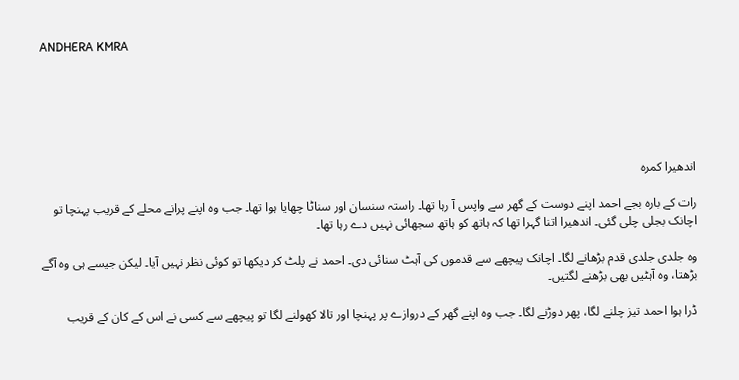ANDHERA KMRA






اندھیرا کمرہ

رات کے بارہ بجے احمد اپنے دوست کے گھر سے واپس آ رہا تھا۔ راستہ سنسان اور سناٹا چھایا ہوا تھا۔ جب وہ اپنے پرانے محلے کے قریب پہنچا تو اچانک بجلی چلی گئی۔ اندھیرا اتنا گہرا تھا کہ ہاتھ کو ہاتھ سجھائی نہیں دے رہا تھا۔

وہ جلدی جلدی قدم بڑھانے لگا۔ اچانک پیچھے سے قدموں کی آہٹ سنائی دی۔ احمد نے پلٹ کر دیکھا تو کوئی نظر نہیں آیا۔ لیکن جیسے ہی وہ آگے بڑھتا، وہ آہٹیں بھی بڑھنے لگتیں۔

ڈرا ہوا احمد تیز چلنے لگا، پھر دوڑنے لگا۔ جب وہ اپنے گھر کے دروازے پر پہنچا اور تالا کھولنے لگا تو پیچھے سے کسی نے اس کے کان کے قریب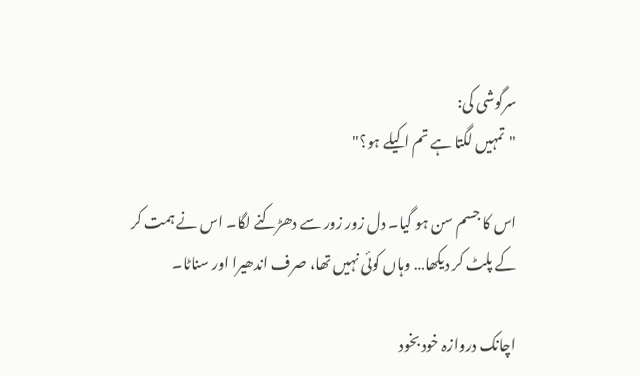سرگوشی کی:
"تمہیں لگتا ہے تم اکیلے ہو؟"

اس کا جسم سن ہو گیا۔ دل زور زور سے دھڑکنے لگا۔ اس نے ہمت کر کے پلٹ کر دیکھا… وہاں کوئی نہیں تھا، صرف اندھیرا اور سناٹا۔

اچانک دروازہ خود بخود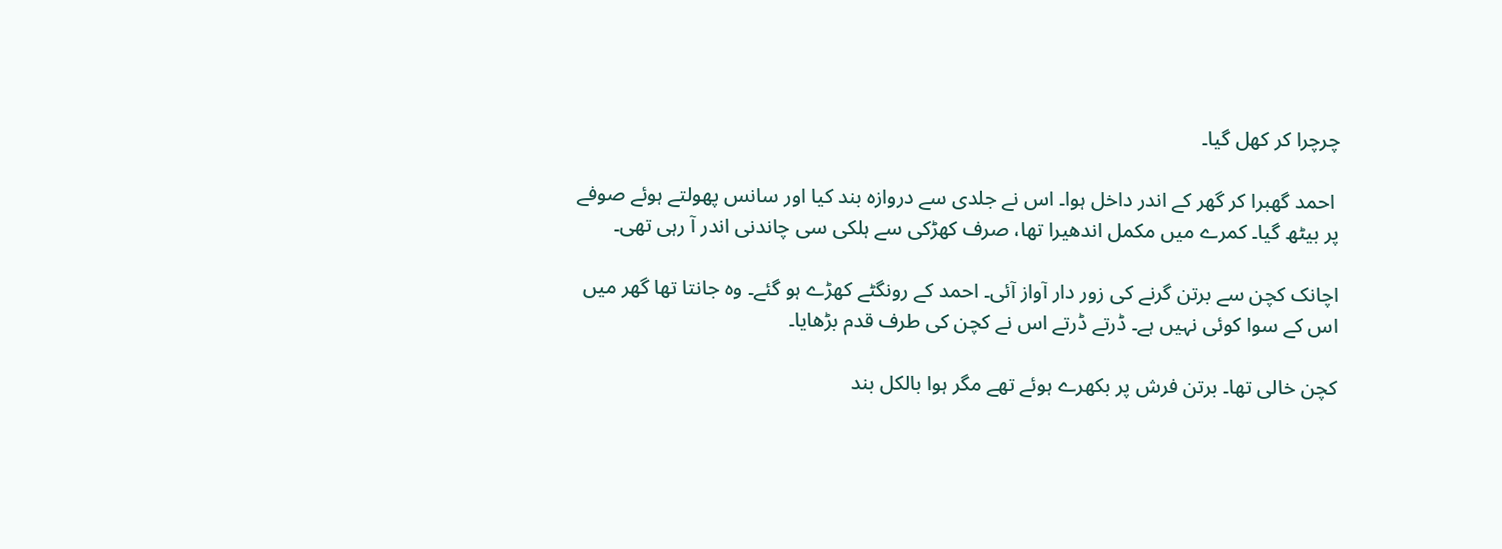چرچرا کر کھل گیا۔

 احمد گھبرا کر گھر کے اندر داخل ہوا۔ اس نے جلدی سے دروازہ بند کیا اور سانس پھولتے ہوئے صوفے پر بیٹھ گیا۔ کمرے میں مکمل اندھیرا تھا، صرف کھڑکی سے ہلکی سی چاندنی اندر آ رہی تھی۔

اچانک کچن سے برتن گرنے کی زور دار آواز آئی۔ احمد کے رونگٹے کھڑے ہو گئے۔ وہ جانتا تھا گھر میں اس کے سوا کوئی نہیں ہے۔ ڈرتے ڈرتے اس نے کچن کی طرف قدم بڑھایا۔

کچن خالی تھا۔ برتن فرش پر بکھرے ہوئے تھے مگر ہوا بالکل بند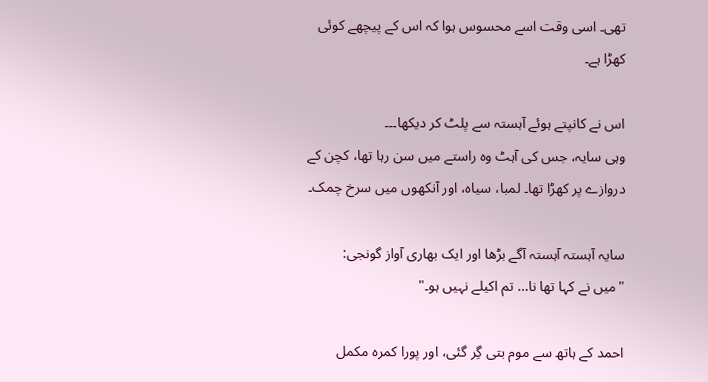تھی۔ اسی وقت اسے محسوس ہوا کہ اس کے پیچھے کوئی کھڑا ہے۔

اس نے کانپتے ہوئے آہستہ سے پلٹ کر دیکھا۔۔۔
وہی سایہ، جس کی آہٹ وہ راستے میں سن رہا تھا، کچن کے دروازے پر کھڑا تھا۔ لمبا، سیاہ، اور آنکھوں میں سرخ چمک۔

سایہ آہستہ آہستہ آگے بڑھا اور ایک بھاری آواز گونجی:
"میں نے کہا تھا نا… تم اکیلے نہیں ہو۔"

احمد کے ہاتھ سے موم بتی گِر گئی، اور پورا کمرہ مکمل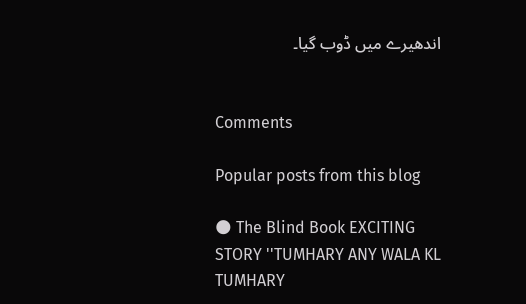اندھیرے میں ڈوب گیا۔


Comments

Popular posts from this blog

🌑 The Blind Book EXCITING STORY ''TUMHARY ANY WALA KL TUMHARY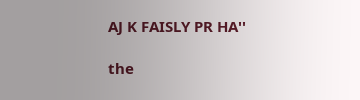AJ K FAISLY PR HA''

the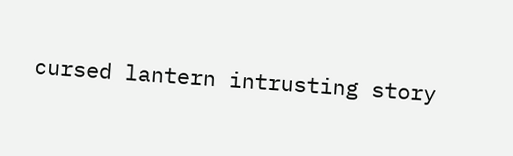cursed lantern intrusting story